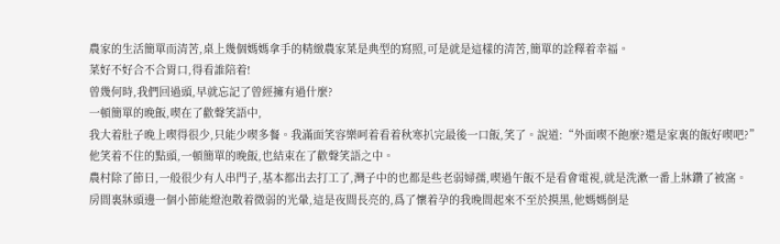農家的生活簡單而清苦,桌上幾個媽媽拿手的精緻農家菜是典型的寫照,可是就是這樣的清苦,簡單的詮釋着幸福。
菜好不好合不合胃口,得看誰陪着!
曾幾何時,我們回過頭,早就忘記了曾經擁有過什麼?
一頓簡單的晚飯,喫在了歡聲笑語中,
我大着肚子晚上喫得很少,只能少喫多餐。我滿面笑容樂呵着看着秋寒扒完最後一口飯,笑了。說道:“外面喫不飽麼?還是家裏的飯好喫吧?”
他笑着不住的點頭,一頓簡單的晚飯,也結束在了歡聲笑語之中。
農村除了節日,一般很少有人串門子,基本都出去打工了,灣子中的也都是些老弱婦孺,喫過午飯不是看會電視,就是洗漱一番上牀鑽了被窩。
房間裏牀頭邊一個小節能燈泡散着微弱的光暈,這是夜間長亮的,爲了懷着孕的我晚間起來不至於摸黑,他媽媽倒是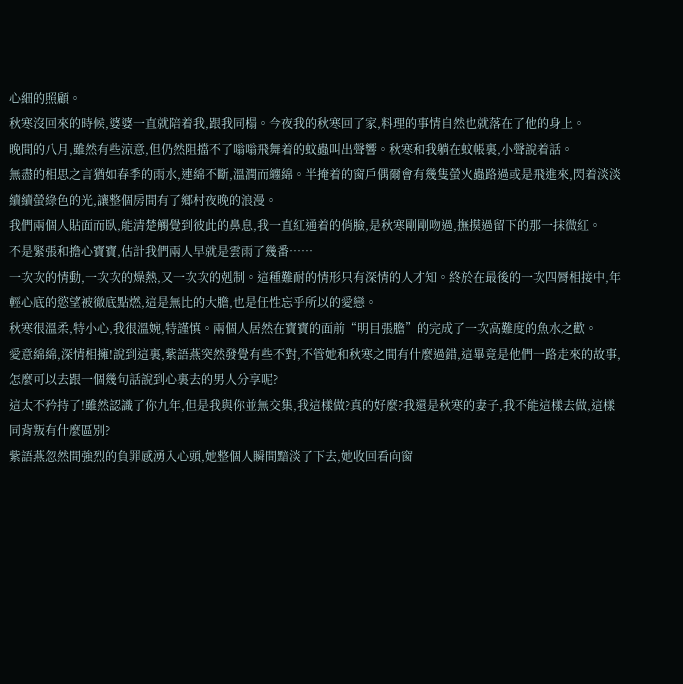心細的照顧。
秋寒沒回來的時候,婆婆一直就陪着我,跟我同榻。今夜我的秋寒回了家,料理的事情自然也就落在了他的身上。
晚間的八月,雖然有些涼意,但仍然阻擋不了嗡嗡飛舞着的蚊蟲叫出聲響。秋寒和我躺在蚊帳裏,小聲說着話。
無盡的相思之言猶如春季的雨水,連綿不斷,溫潤而纏綿。半掩着的窗戶偶爾會有幾隻螢火蟲路過或是飛進來,閃着淡淡續續螢綠色的光,讓整個房間有了鄉村夜晚的浪漫。
我們兩個人貼面而臥,能清楚觸覺到彼此的鼻息,我一直紅通着的俏臉,是秋寒剛剛吻過,撫摸過留下的那一抹微紅。
不是緊張和擔心寶寶,估計我們兩人早就是雲雨了幾番……
一次次的情動,一次次的燥熱,又一次次的剋制。這種難耐的情形只有深情的人才知。終於在最後的一次四脣相接中,年輕心底的慾望被徹底點燃,這是無比的大膽,也是任性忘乎所以的愛戀。
秋寒很溫柔,特小心,我很溫婉,特謹慎。兩個人居然在寶寶的面前“明目張膽”的完成了一次高難度的魚水之歡。
愛意綿綿,深情相擁!說到這裏,紫語燕突然發覺有些不對,不管她和秋寒之間有什麼過錯,這畢竟是他們一路走來的故事,怎麼可以去跟一個幾句話說到心裏去的男人分享呢?
這太不矜持了!雖然認識了你九年,但是我與你並無交集,我這樣做?真的好麼?我還是秋寒的妻子,我不能這樣去做,這樣同背叛有什麼區別?
紫語燕忽然間強烈的負罪感湧入心頭,她整個人瞬間黯淡了下去,她收回看向窗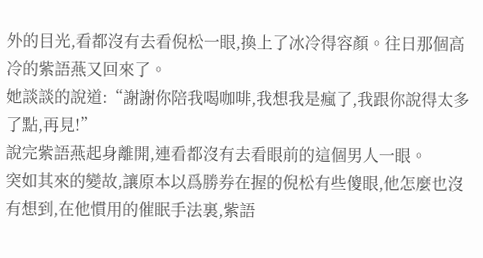外的目光,看都沒有去看倪松一眼,換上了冰冷得容顏。往日那個高冷的紫語燕又回來了。
她談談的說道:“謝謝你陪我喝咖啡,我想我是瘋了,我跟你說得太多了點,再見!”
說完紫語燕起身離開,連看都沒有去看眼前的這個男人一眼。
突如其來的變故,讓原本以爲勝券在握的倪松有些傻眼,他怎麼也沒有想到,在他慣用的催眠手法裏,紫語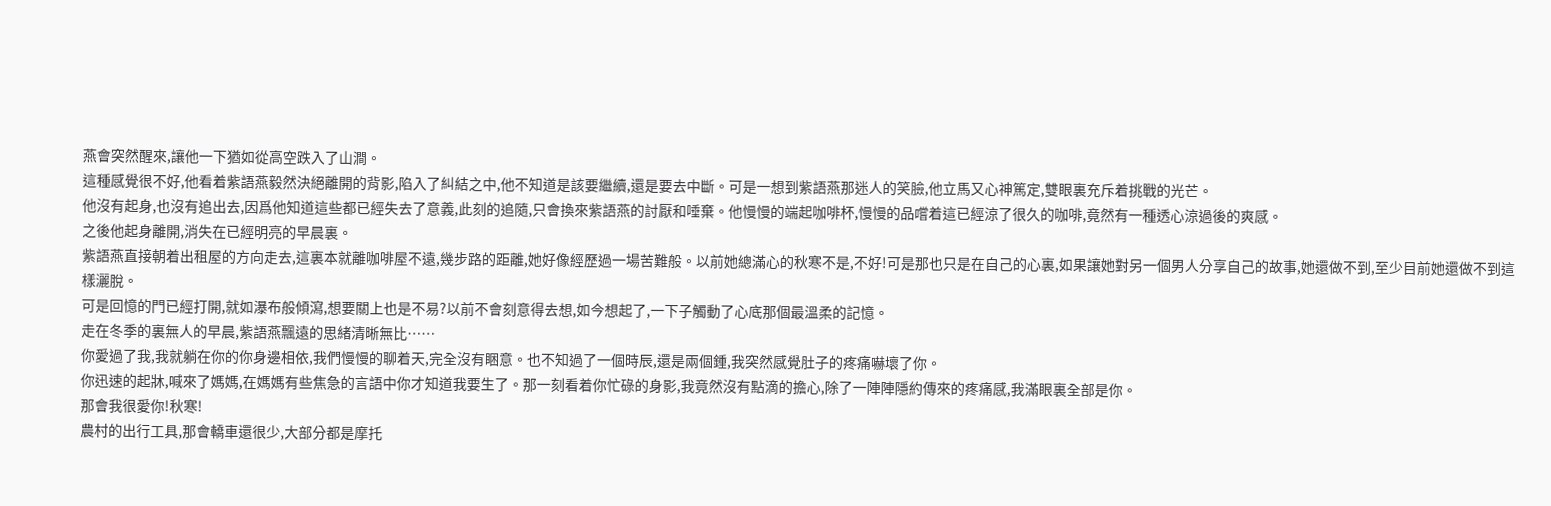燕會突然醒來,讓他一下猶如從高空跌入了山澗。
這種感覺很不好,他看着紫語燕毅然決絕離開的背影,陷入了糾結之中,他不知道是該要繼續,還是要去中斷。可是一想到紫語燕那迷人的笑臉,他立馬又心神篤定,雙眼裏充斥着挑戰的光芒。
他沒有起身,也沒有追出去,因爲他知道這些都已經失去了意義,此刻的追隨,只會換來紫語燕的討厭和唾棄。他慢慢的端起咖啡杯,慢慢的品嚐着這已經涼了很久的咖啡,竟然有一種透心涼過後的爽感。
之後他起身離開,消失在已經明亮的早晨裏。
紫語燕直接朝着出租屋的方向走去,這裏本就離咖啡屋不遠,幾步路的距離,她好像經歷過一場苦難般。以前她總滿心的秋寒不是,不好!可是那也只是在自己的心裏,如果讓她對另一個男人分享自己的故事,她還做不到,至少目前她還做不到這樣灑脫。
可是回憶的門已經打開,就如瀑布般傾瀉,想要關上也是不易?以前不會刻意得去想,如今想起了,一下子觸動了心底那個最溫柔的記憶。
走在冬季的裏無人的早晨,紫語燕飄遠的思緒清晰無比……
你愛過了我,我就躺在你的你身邊相依,我們慢慢的聊着天,完全沒有睏意。也不知過了一個時辰,還是兩個鍾,我突然感覺肚子的疼痛嚇壞了你。
你迅速的起牀,喊來了媽媽,在媽媽有些焦急的言語中你才知道我要生了。那一刻看着你忙碌的身影,我竟然沒有點滴的擔心,除了一陣陣隱約傳來的疼痛感,我滿眼裏全部是你。
那會我很愛你!秋寒!
農村的出行工具,那會轎車還很少,大部分都是摩托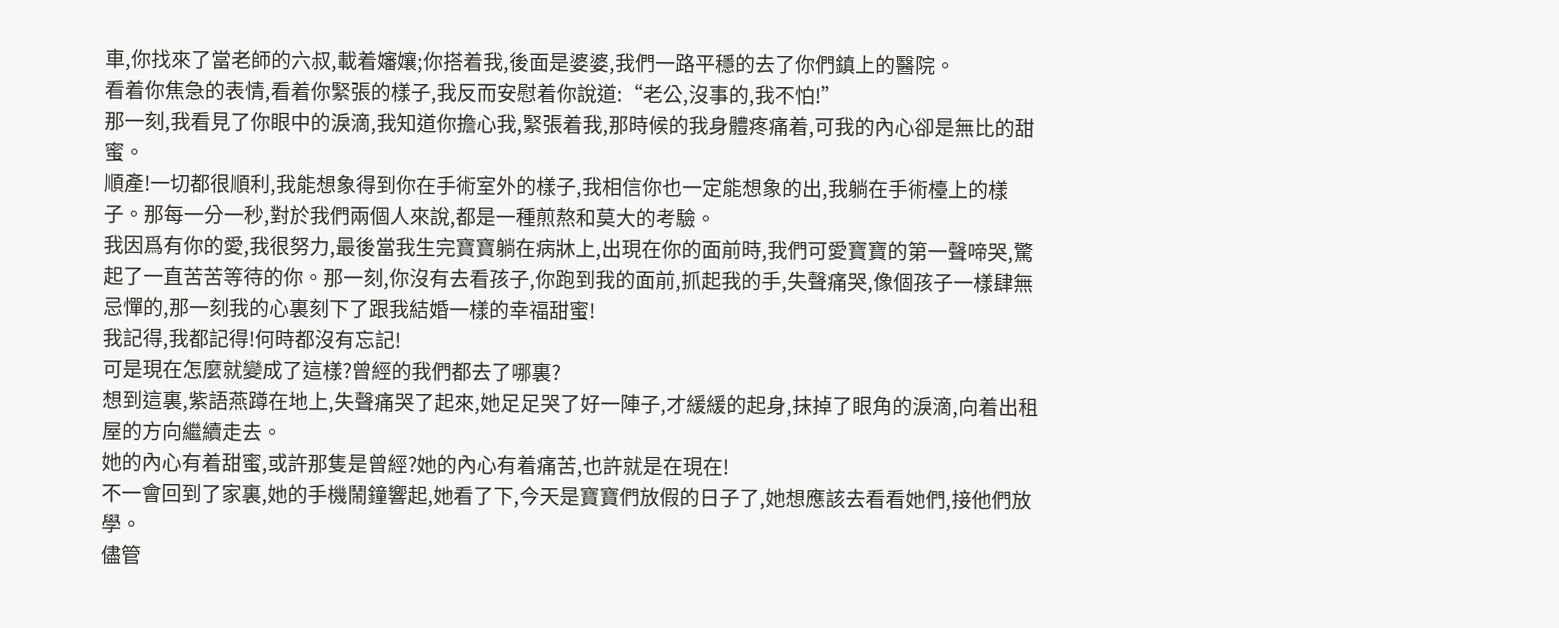車,你找來了當老師的六叔,載着嬸孃;你搭着我,後面是婆婆,我們一路平穩的去了你們鎮上的醫院。
看着你焦急的表情,看着你緊張的樣子,我反而安慰着你說道:“老公,沒事的,我不怕!”
那一刻,我看見了你眼中的淚滴,我知道你擔心我,緊張着我,那時候的我身體疼痛着,可我的內心卻是無比的甜蜜。
順產!一切都很順利,我能想象得到你在手術室外的樣子,我相信你也一定能想象的出,我躺在手術檯上的樣子。那每一分一秒,對於我們兩個人來說,都是一種煎熬和莫大的考驗。
我因爲有你的愛,我很努力,最後當我生完寶寶躺在病牀上,出現在你的面前時,我們可愛寶寶的第一聲啼哭,驚起了一直苦苦等待的你。那一刻,你沒有去看孩子,你跑到我的面前,抓起我的手,失聲痛哭,像個孩子一樣肆無忌憚的,那一刻我的心裏刻下了跟我結婚一樣的幸福甜蜜!
我記得,我都記得!何時都沒有忘記!
可是現在怎麼就變成了這樣?曾經的我們都去了哪裏?
想到這裏,紫語燕蹲在地上,失聲痛哭了起來,她足足哭了好一陣子,才緩緩的起身,抹掉了眼角的淚滴,向着出租屋的方向繼續走去。
她的內心有着甜蜜,或許那隻是曾經?她的內心有着痛苦,也許就是在現在!
不一會回到了家裏,她的手機鬧鐘響起,她看了下,今天是寶寶們放假的日子了,她想應該去看看她們,接他們放學。
儘管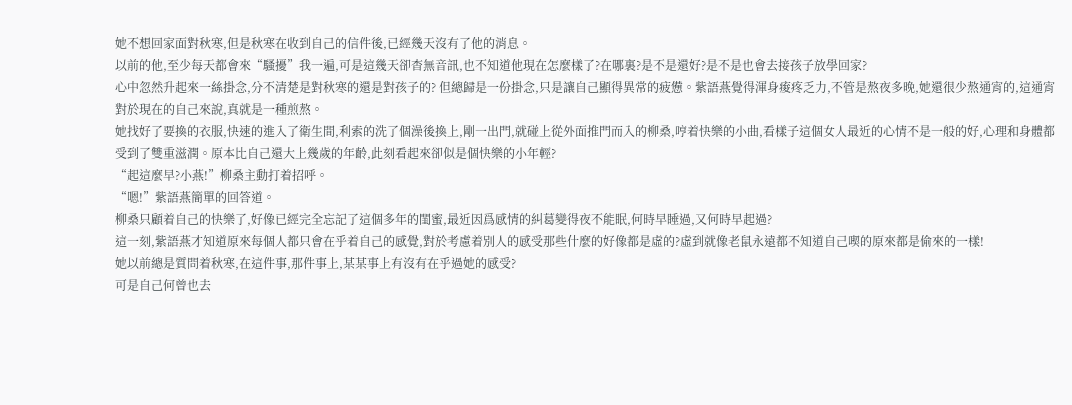她不想回家面對秋寒,但是秋寒在收到自己的信件後,已經幾天沒有了他的消息。
以前的他,至少每天都會來“騷擾”我一遍,可是這幾天卻杳無音訊,也不知道他現在怎麼樣了?在哪裏?是不是還好?是不是也會去接孩子放學回家?
心中忽然升起來一絲掛念,分不清楚是對秋寒的還是對孩子的? 但總歸是一份掛念,只是讓自己顯得異常的疲憊。紫語燕覺得渾身痠疼乏力,不管是熬夜多晚,她還很少熬通宵的,這通宵對於現在的自己來說,真就是一種煎熬。
她找好了要換的衣服,快速的進入了衛生間,利索的洗了個澡後換上,剛一出門,就碰上從外面推門而入的柳桑,哼着快樂的小曲,看樣子這個女人最近的心情不是一般的好,心理和身體都受到了雙重滋潤。原本比自己還大上幾歲的年齡,此刻看起來卻似是個快樂的小年輕?
“起這麼早?小燕!”柳桑主動打着招呼。
“嗯!”紫語燕簡單的回答道。
柳桑只顧着自己的快樂了,好像已經完全忘記了這個多年的閨蜜,最近因爲感情的糾葛變得夜不能眠,何時早睡過,又何時早起過?
這一刻,紫語燕才知道原來每個人都只會在乎着自己的感覺,對於考慮着別人的感受那些什麼的好像都是虛的?虛到就像老鼠永遠都不知道自己喫的原來都是偷來的一樣!
她以前總是質問着秋寒,在這件事,那件事上,某某事上有沒有在乎過她的感受?
可是自己何曾也去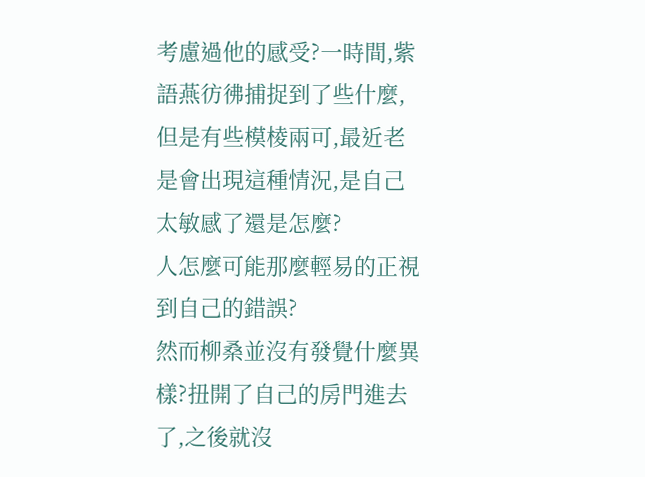考慮過他的感受?一時間,紫語燕彷彿捕捉到了些什麼,但是有些模棱兩可,最近老是會出現這種情況,是自己太敏感了還是怎麼?
人怎麼可能那麼輕易的正視到自己的錯誤?
然而柳桑並沒有發覺什麼異樣?扭開了自己的房門進去了,之後就沒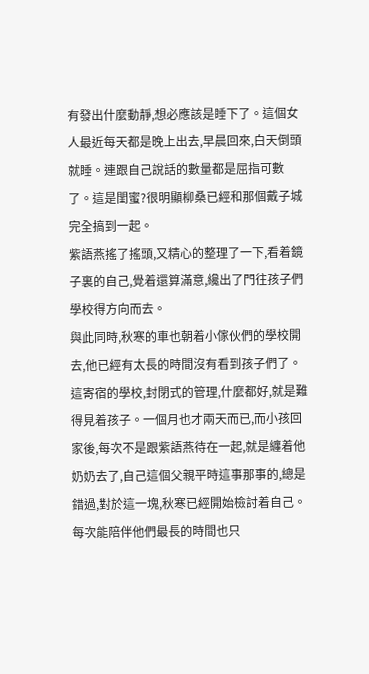有發出什麼動靜,想必應該是睡下了。這個女人最近每天都是晚上出去,早晨回來,白天倒頭就睡。連跟自己說話的數量都是屈指可數了。這是閨蜜?很明顯柳桑已經和那個戴子城完全搞到一起。
紫語燕搖了搖頭,又精心的整理了一下,看着鏡子裏的自己,覺着還算滿意,纔出了門往孩子們學校得方向而去。
與此同時,秋寒的車也朝着小傢伙們的學校開去,他已經有太長的時間沒有看到孩子們了。這寄宿的學校,封閉式的管理,什麼都好,就是難得見着孩子。一個月也才兩天而已,而小孩回家後,每次不是跟紫語燕待在一起,就是纏着他奶奶去了,自己這個父親平時這事那事的,總是錯過,對於這一塊,秋寒已經開始檢討着自己。
每次能陪伴他們最長的時間也只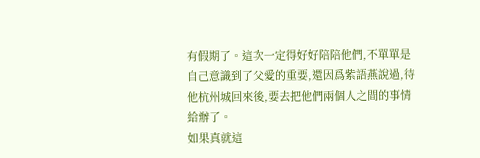有假期了。這次一定得好好陪陪他們,不單單是自己意識到了父愛的重要,還因爲紫語燕說過,待他杭州城回來後,要去把他們兩個人之間的事情給辦了。
如果真就這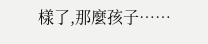樣了,那麼孩子……